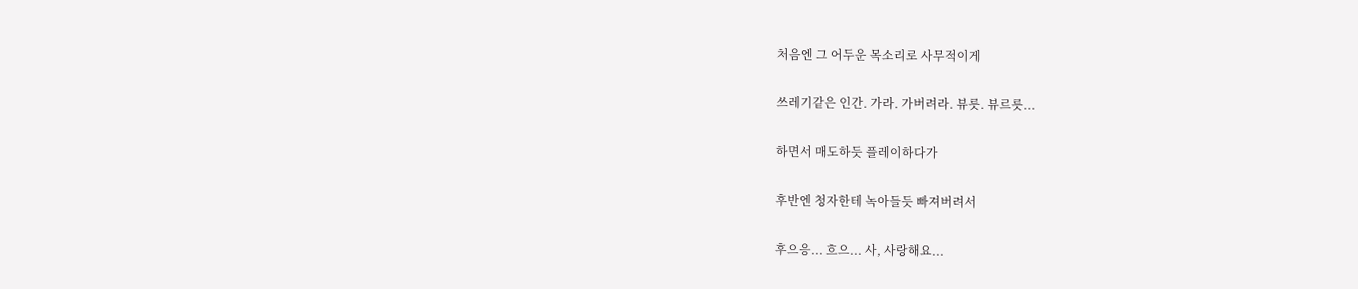처음엔 그 어두운 목소리로 사무적이게

쓰레기같은 인간. 가라. 가버려라. 뷰릇. 뷰르릇...

하면서 매도하듯 플레이하다가

후반엔 청자한테 녹아들듯 빠져버려서

후으응... 흐으... 사, 사랑해요...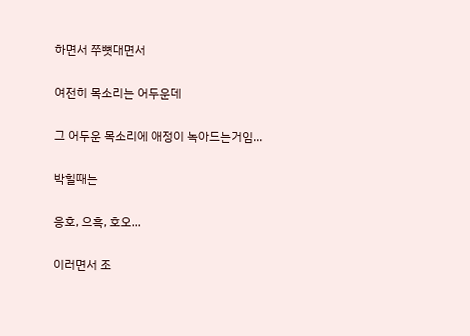하면서 쭈뼛대면서

여전히 목소리는 어두운데

그 어두운 목소리에 애정이 녹아드는거임...

박힐때는

응호, 으흑, 호오...

이러면서 조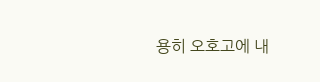용히 오호고에 내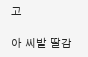고

아 씨발 딸감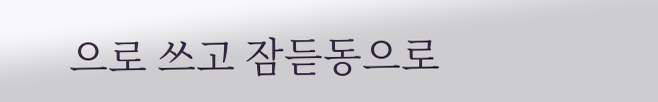으로 쓰고 잠듣동으로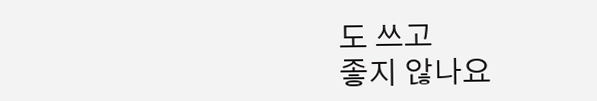도 쓰고
좋지 않나요